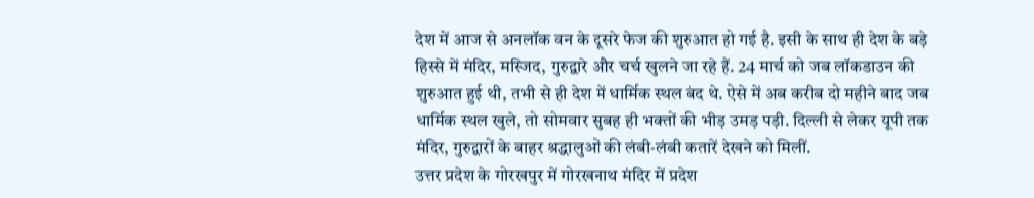देश में आज से अनलॉक वन के दूसरे फेज की शुरुआत हो गई है. इसी के साथ ही देश के बड़े हिस्से में मंदिर, मस्जिद, गुरुद्वारे और चर्च खुलने जा रहे हैं. 24 मार्च को जब लॉकडाउन की शुरुआत हुई थी, तभी से ही देश में धार्मिक स्थल बंद थे. ऐसे में अब करीब दो महीने बाद जब धार्मिक स्थल खुले, तो सोमवार सुबह ही भक्तों की भीड़ उमड़ पड़ी. दिल्ली से लेकर यूपी तक मंदिर, गुरुद्वारों के बाहर श्रद्धालुओं की लंबी-लंबी कतारें देखने को मिलीं.
उत्तर प्रदेश के गोरखपुर में गोरखनाथ मंदिर में प्रदेश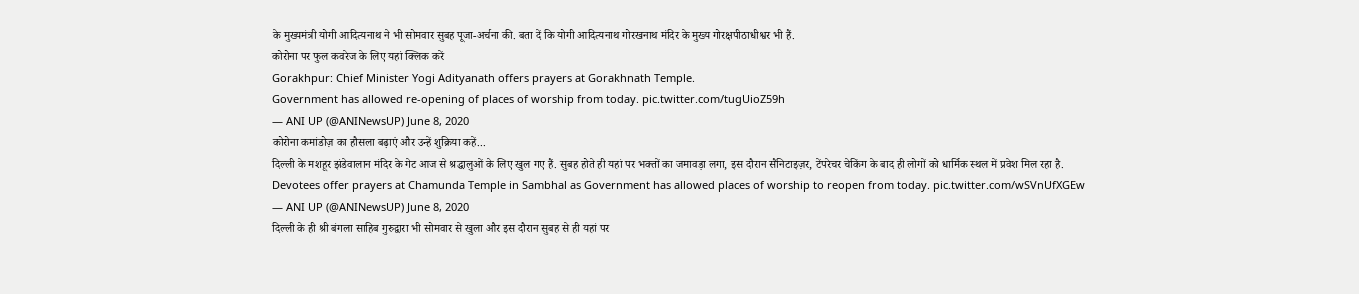के मुख्यमंत्री योगी आदित्यनाथ ने भी सोमवार सुबह पूजा-अर्चना की. बता दें कि योगी आदित्यनाथ गोरखनाथ मंदिर के मुख्य गोरक्षपीठाधीश्वर भी हैं.
कोरोना पर फुल कवरेज के लिए यहां क्लिक करें
Gorakhpur: Chief Minister Yogi Adityanath offers prayers at Gorakhnath Temple.
Government has allowed re-opening of places of worship from today. pic.twitter.com/tugUioZ59h
— ANI UP (@ANINewsUP) June 8, 2020
कोरोना कमांडोज़ का हौसला बढ़ाएं और उन्हें शुक्रिया कहें...
दिल्ली के मशहूर झंडेवालान मंदिर के गेट आज से श्रद्धालुओं के लिए खुल गए हैं. सुबह होते ही यहां पर भक्तों का जमावड़ा लगा, इस दौरान सैनिटाइज़र, टेंपरेचर चेकिंग के बाद ही लोगों को धार्मिक स्थल में प्रवेश मिल रहा है.
Devotees offer prayers at Chamunda Temple in Sambhal as Government has allowed places of worship to reopen from today. pic.twitter.com/wSVnUfXGEw
— ANI UP (@ANINewsUP) June 8, 2020
दिल्ली के ही श्री बंगला साहिब गुरुद्वारा भी सोमवार से खुला और इस दौरान सुबह से ही यहां पर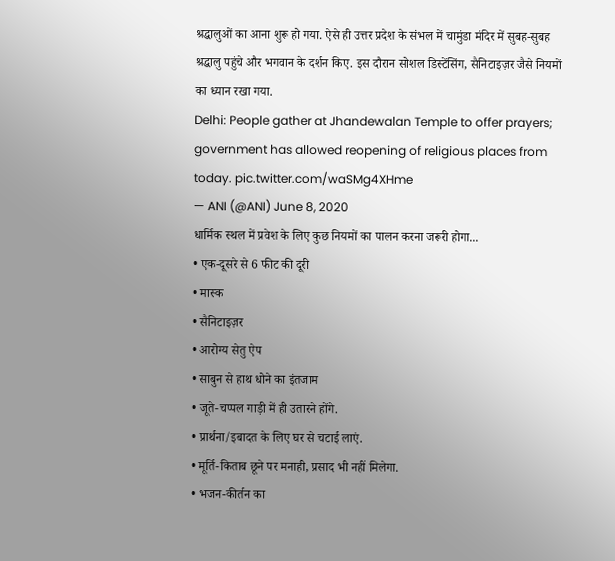श्रद्धालुओं का आना शुरू हो गया. ऐसे ही उत्तर प्रदेश के संभल में चामुंडा मंदिर में सुबह-सुबह श्रद्धालु पहुंचे और भगवान के दर्शन किए. इस दौरान सोशल डिस्टेंसिंग, सैनिटाइज़र जैसे नियमों का ध्यान रखा गया.
Delhi: People gather at Jhandewalan Temple to offer prayers; government has allowed reopening of religious places from today. pic.twitter.com/waSMg4XHme
— ANI (@ANI) June 8, 2020
धार्मिक स्थल में प्रवेश के लिए कुछ नियमों का पालन करना जरूरी होगा...
• एक-दूसरे से 6 फीट की दूरी
• मास्क
• सैनिटाइज़र
• आरोग्य सेतु ऐप
• साबुन से हाथ धोने का इंतजाम
• जूते-चप्पल गाड़ी में ही उतारने होंगे.
• प्रार्थना/इबादत के लिए घर से चटाई लाएं.
• मूर्ति-किताब छूने पर मनाही, प्रसाद भी नहीं मिलेगा.
• भजन-कीर्तन का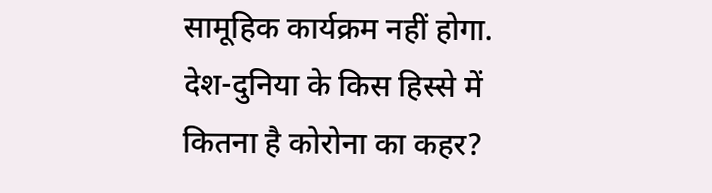सामूहिक कार्यक्रम नहीं होगा.
देश-दुनिया के किस हिस्से में कितना है कोरोना का कहर?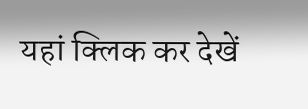यहां क्लिक कर देखें